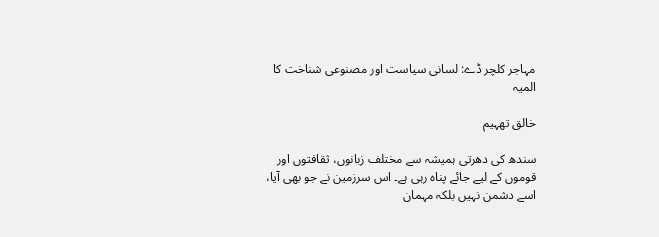مہاجر کلچر ڈے: لسانی سیاست اور مصنوعی شناخت کا المیہ

خالق تھہیم

سندھ کی دھرتی ہمیشہ سے مختلف زبانوں، ثقافتوں اور قوموں کے لیے جائے پناہ رہی ہے۔ اس سرزمین نے جو بھی آیا، اسے دشمن نہیں بلکہ مہمان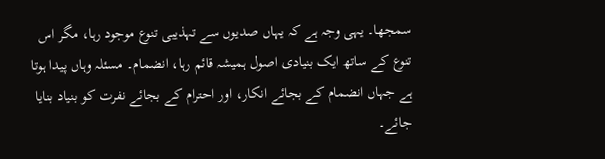سمجھا۔ یہی وجہ ہے کہ یہاں صدیوں سے تہذیبی تنوع موجود رہا، مگر اس تنوع کے ساتھ ایک بنیادی اصول ہمیشہ قائم رہا، انضمام۔ مسئلہ وہاں پیدا ہوتا ہے جہاں انضمام کے بجائے انکار، اور احترام کے بجائے نفرت کو بنیاد بنایا جائے۔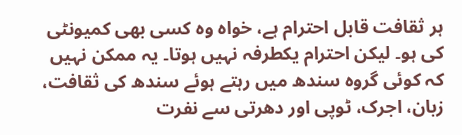ہر ثقافت قابل احترام ہے، خواہ وہ کسی بھی کمیونٹی کی ہو۔ لیکن احترام یکطرفہ نہیں ہوتا۔ یہ ممکن نہیں کہ کوئی گروہ سندھ میں رہتے ہوئے سندھ کی ثقافت، زبان، اجرک، ٹوپی اور دھرتی سے نفرت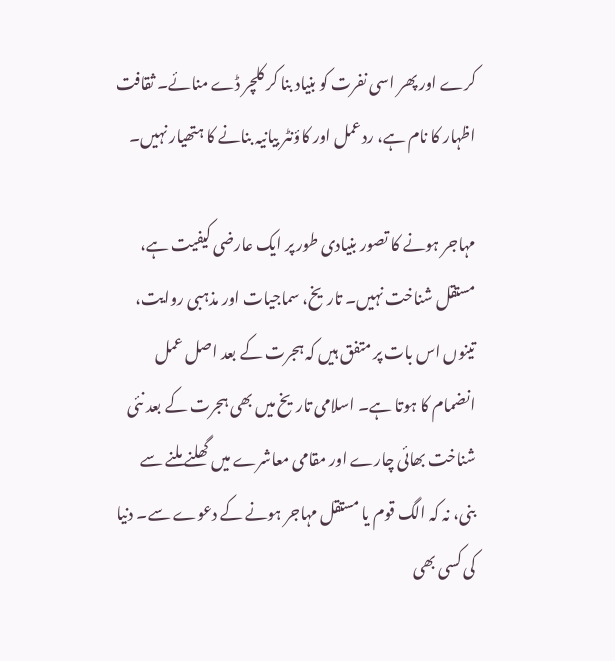کرے اور پھر اسی نفرت کو بنیاد بنا کر کلچر ڈے منائے۔ ثقافت اظہار کا نام ہے، ردعمل اور کاؤنٹر بیانیہ بنانے کا ہتھیار نہیں۔

مہاجر ہونے کا تصور بنیادی طور پر ایک عارضی کیفیت ہے، مستقل شناخت نہیں۔ تاریخ، سماجیات اور مذہبی روایت، تینوں اس بات پر متفق ہیں کہ ہجرت کے بعد اصل عمل انضمام کا ہوتا ہے۔ اسلامی تاریخ میں بھی ہجرت کے بعد نئی شناخت بھائی چارے اور مقامی معاشرے میں گھلنے ملنے سے بنی، نہ کہ الگ قوم یا مستقل مہاجر ہونے کے دعوے سے۔ دنیا کی کسی بھی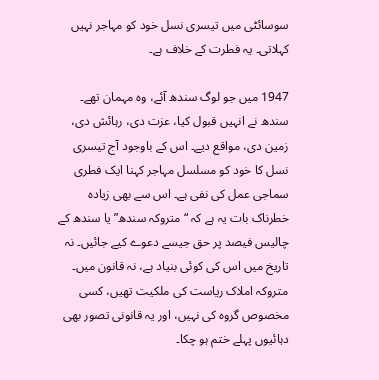سوسائٹی میں تیسری نسل خود کو مہاجر نہیں کہلاتی۔ یہ فطرت کے خلاف ہے۔

1947 میں جو لوگ سندھ آئے، وہ مہمان تھے۔ سندھ نے انہیں قبول کیا، عزت دی، رہائش دی، زمین دی، مواقع دیے۔ اس کے باوجود آج تیسری نسل کا خود کو مسلسل مہاجر کہنا ایک فطری سماجی عمل کی نفی ہے۔ اس سے بھی زیادہ خطرناک بات یہ ہے کہ “متروکہ سندھ” یا سندھ کے چالیس فیصد پر حق جیسے دعوے کیے جائیں۔ نہ تاریخ میں اس کی کوئی بنیاد ہے، نہ قانون میں۔ متروکہ املاک ریاست کی ملکیت تھیں، کسی مخصوص گروہ کی نہیں، اور یہ قانونی تصور بھی دہائیوں پہلے ختم ہو چکا۔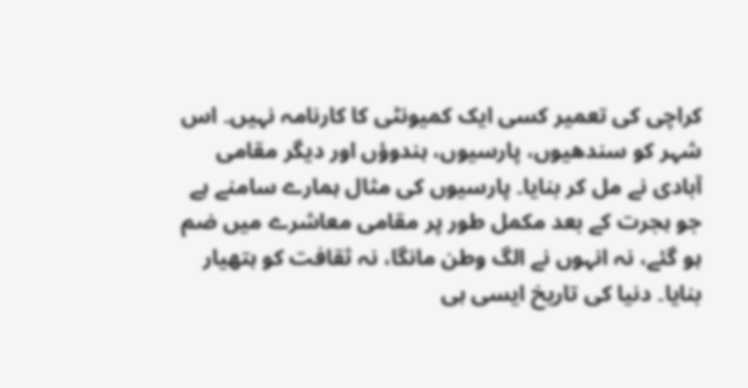کراچی کی تعمیر کسی ایک کمیونٹی کا کارنامہ نہیں۔ اس شہر کو سندھیوں، پارسیوں، ہندوؤں اور دیگر مقامی آبادی نے مل کر بنایا۔ پارسیوں کی مثال ہمارے سامنے ہے جو ہجرت کے بعد مکمل طور پر مقامی معاشرے میں ضم ہو گئے، نہ انہوں نے الگ وطن مانگا، نہ ثقافت کو ہتھیار بنایا۔ دنیا کی تاریخ ایسی ہی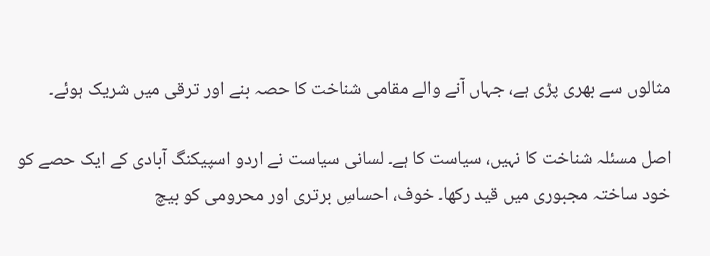مثالوں سے بھری پڑی ہے، جہاں آنے والے مقامی شناخت کا حصہ بنے اور ترقی میں شریک ہوئے۔

اصل مسئلہ شناخت کا نہیں، سیاست کا ہے۔ لسانی سیاست نے اردو اسپیکنگ آبادی کے ایک حصے کو خود ساختہ مجبوری میں قید رکھا۔ خوف، احساسِ برتری اور محرومی کو بیچ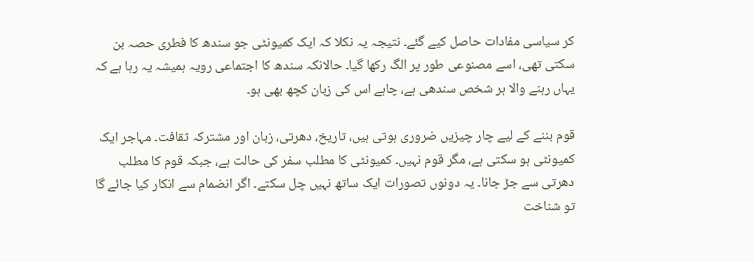کر سیاسی مفادات حاصل کیے گئے۔ نتیجہ یہ نکلا کہ ایک کمیونٹی جو سندھ کا فطری حصہ بن سکتی تھی، اسے مصنوعی طور پر الگ رکھا گیا۔ حالانکہ سندھ کا اجتماعی رویہ ہمیشہ یہ رہا ہے کہ یہاں رہنے والا ہر شخص سندھی ہے، چاہے اس کی زبان کچھ بھی ہو۔

قوم بننے کے لیے چار چیزیں ضروری ہوتی ہیں، تاریخ، دھرتی، زبان اور مشترکہ ثقافت۔ مہاجر ایک کمیونٹی ہو سکتی ہے، مگر قوم نہیں۔ کمیونٹی کا مطلب سفر کی حالت ہے، جبکہ قوم کا مطلب دھرتی سے جڑ جانا۔ یہ دونوں تصورات ایک ساتھ نہیں چل سکتے۔ اگر انضمام سے انکار کیا جائے گا تو شناخت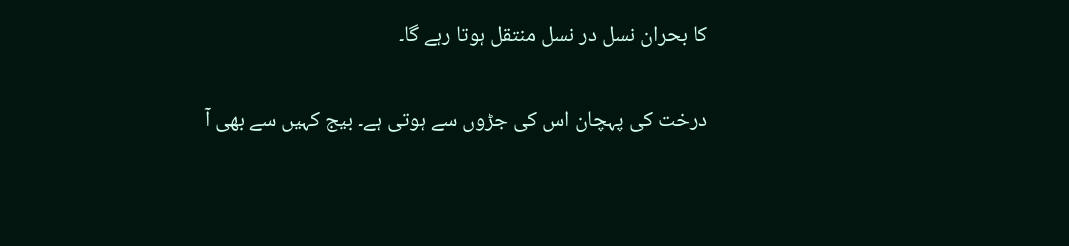کا بحران نسل در نسل منتقل ہوتا رہے گا۔

درخت کی پہچان اس کی جڑوں سے ہوتی ہے۔ بیج کہیں سے بھی آ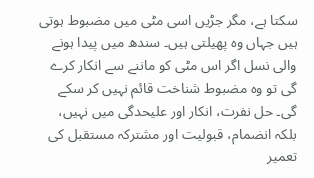سکتا ہے، مگر جڑیں اسی مٹی میں مضبوط ہوتی ہیں جہاں وہ پھیلتی ہیں۔ سندھ میں پیدا ہونے والی نسل اگر اس مٹی کو ماننے سے انکار کرے گی تو وہ مضبوط شناخت قائم نہیں کر سکے گی۔ حل نفرت، انکار اور علیحدگی میں نہیں، بلکہ انضمام، قبولیت اور مشترکہ مستقبل کی تعمیر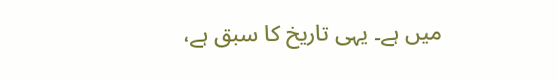میں ہے۔ یہی تاریخ کا سبق ہے،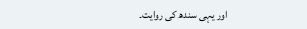اور یہی سندھ کی روایت۔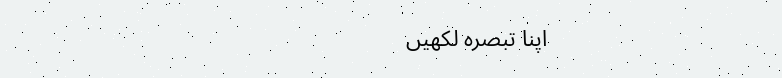اپنا تبصرہ لکھیں